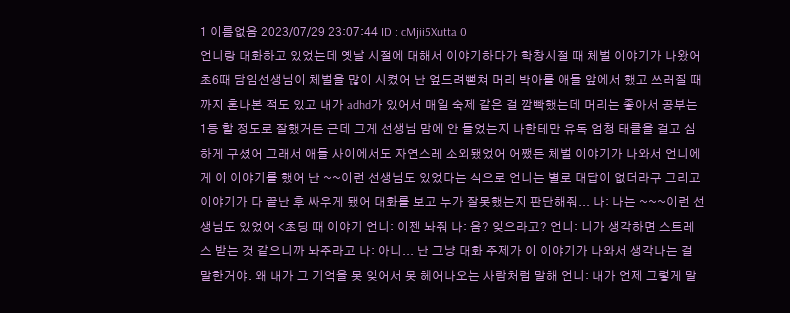1 이름없음 2023/07/29 23:07:44 ID : cMjii5Xutta 0
언니랑 대화하고 있었는데 옛날 시절에 대해서 이야기하다가 학창시절 때 체벌 이야기가 나왔어 초6때 담임선생님이 체벌을 많이 시켰어 난 엎드려뻗쳐 머리 박아를 애들 앞에서 했고 쓰러질 때까지 혼나본 적도 있고 내가 adhd가 있어서 매일 숙제 같은 걸 깜빡했는데 머리는 좋아서 공부는 1등 할 정도로 잘했거든 근데 그게 선생님 맘에 안 들었는지 나한테만 유독 엄청 태클을 걸고 심하게 구셨어 그래서 애들 사이에서도 자연스레 소외됐었어 어쨌든 체벌 이야기가 나와서 언니에게 이 이야기를 했어 난 ~~이런 선생님도 있었다는 식으로 언니는 별로 대답이 없더라구 그리고 이야기가 다 끝난 후 싸우게 됐어 대화를 보고 누가 잘못했는지 판단해줘... 나: 나는 ~~~이런 선생님도 있었어 <초딩 때 이야기 언니: 이젠 놔줘 나: 음? 잊으라고? 언니: 니가 생각하면 스트레스 받는 것 같으니까 놔주라고 나: 아니... 난 그냥 대화 주제가 이 이야기가 나와서 생각나는 걸 말한거야. 왜 내가 그 기억을 못 잊어서 못 헤어나오는 사람처럼 말해 언니: 내가 언제 그렇게 말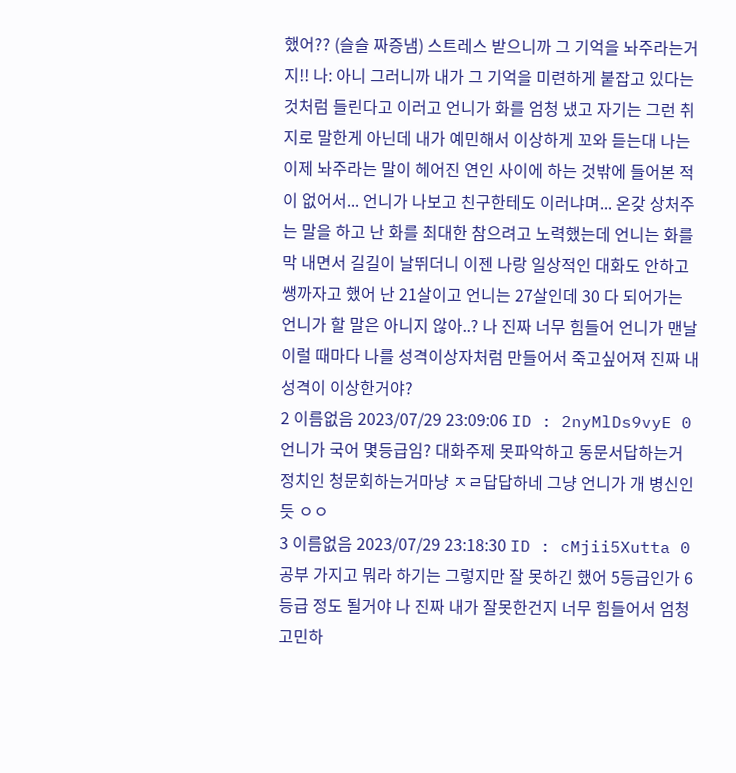했어?? (슬슬 짜증냄) 스트레스 받으니까 그 기억을 놔주라는거지!! 나: 아니 그러니까 내가 그 기억을 미련하게 붙잡고 있다는 것처럼 들린다고 이러고 언니가 화를 엄청 냈고 자기는 그런 취지로 말한게 아닌데 내가 예민해서 이상하게 꼬와 듣는대 나는 이제 놔주라는 말이 헤어진 연인 사이에 하는 것밖에 들어본 적이 없어서... 언니가 나보고 친구한테도 이러냐며... 온갖 상처주는 말을 하고 난 화를 최대한 참으려고 노력했는데 언니는 화를 막 내면서 길길이 날뛰더니 이젠 나랑 일상적인 대화도 안하고 쌩까자고 했어 난 21살이고 언니는 27살인데 30 다 되어가는 언니가 할 말은 아니지 않아..? 나 진짜 너무 힘들어 언니가 맨날 이럴 때마다 나를 성격이상자처럼 만들어서 죽고싶어져 진짜 내 성격이 이상한거야?
2 이름없음 2023/07/29 23:09:06 ID : 2nyMlDs9vyE 0
언니가 국어 몇등급임? 대화주제 못파악하고 동문서답하는거 정치인 청문회하는거마냥 ㅈㄹ답답하네 그냥 언니가 개 병신인듯 ㅇㅇ
3 이름없음 2023/07/29 23:18:30 ID : cMjii5Xutta 0
공부 가지고 뭐라 하기는 그렇지만 잘 못하긴 했어 5등급인가 6등급 정도 될거야 나 진짜 내가 잘못한건지 너무 힘들어서 엄청 고민하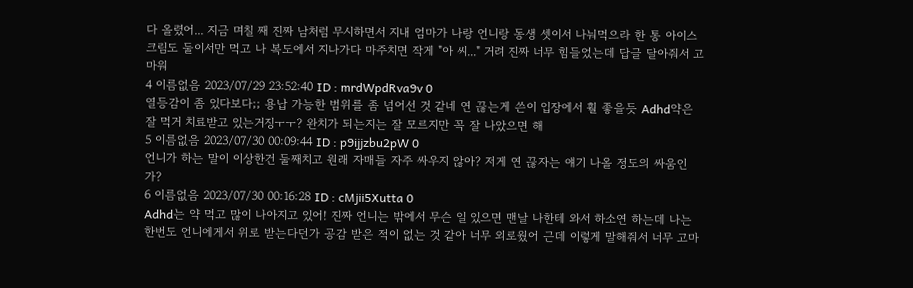다 올렸어... 지금 며칠 째 진짜 남처럼 무시하면서 지내 엄마가 나랑 언니랑 동생 셋이서 나눠먹으라 한 통 아이스크림도 둘이서만 먹고 나 복도에서 지나가다 마주치면 작게 "아 씨..." 거려 진짜 너무 힘들었는데 답글 달아줘서 고마워
4 이름없음 2023/07/29 23:52:40 ID : mrdWpdRva9v 0
열등감이 좀 있다보다;; 용납 가능한 범위를 좀 넘어선 것 같네 연 끊는게 쓴이 입장에서 훨 좋을듯 Adhd약은 잘 먹거 치료받고 있는거징ㅜㅜ? 완치가 되는지는 잘 모르지만 꼭 잘 나았으면 해
5 이름없음 2023/07/30 00:09:44 ID : p9ijjzbu2pW 0
언니가 하는 말이 이상한건 둘째치고 원래 자매들 자주 싸우지 않아? 저게 연 끊자는 얘기 나올 정도의 싸움인가?
6 이름없음 2023/07/30 00:16:28 ID : cMjii5Xutta 0
Adhd는 약 먹고 많이 나아지고 있어! 진짜 언니는 밖에서 무슨 일 있으면 맨날 나한테 와서 하소연 하는데 나는 한번도 언니에게서 위로 받는다던가 공감 받은 적이 없는 것 같아 너무 외로웠어 근데 이렇게 말해줘서 너무 고마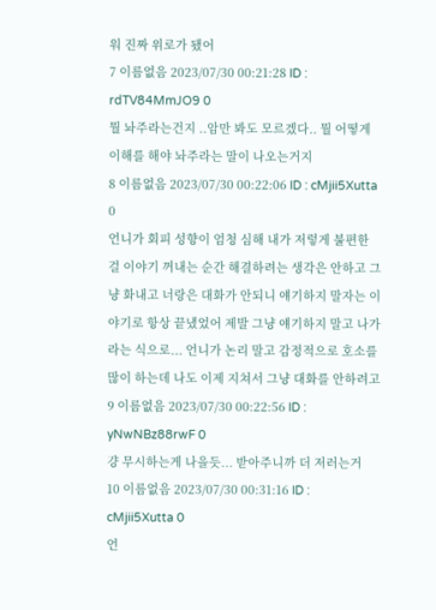워 진짜 위로가 됐어
7 이름없음 2023/07/30 00:21:28 ID : rdTV84MmJO9 0
뭘 놔주라는건지 ..암만 봐도 모르겠다.. 뭘 어떻게 이해를 해야 놔주라는 말이 나오는거지
8 이름없음 2023/07/30 00:22:06 ID : cMjii5Xutta 0
언니가 회피 성향이 엄청 심해 내가 저렇게 불편한 걸 이야기 꺼내는 순간 해결하려는 생각은 안하고 그냥 화내고 너랑은 대화가 안되니 얘기하지 말자는 이야기로 항상 끝냈었어 제발 그냥 얘기하지 말고 나가라는 식으로... 언니가 논리 말고 감정적으로 호소를 많이 하는데 나도 이제 지쳐서 그냥 대화를 안하려고
9 이름없음 2023/07/30 00:22:56 ID : yNwNBz88rwF 0
걍 무시하는게 나을듯... 받아주니까 더 저러는거
10 이름없음 2023/07/30 00:31:16 ID : cMjii5Xutta 0
언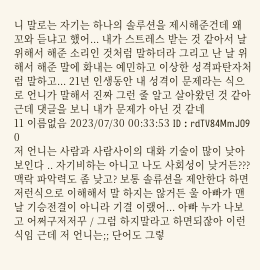니 말로는 자기는 하나의 솔루션을 제시해준건데 왜 꼬와 듣냐고 했어... 내가 스트레스 받는 것 같아서 날 위해서 해준 소리인 것처럼 말하더라 그리고 난 날 위해서 해준 말에 화내는 예민하고 이상한 성격파탄자처럼 말하고... 21년 인생동안 내 성격이 문제라는 식으로 언니가 말해서 진짜 그런 줄 알고 살아왔던 것 같아 근데 댓글을 보니 내가 문제가 아닌 것 같네
11 이름없음 2023/07/30 00:33:53 ID : rdTV84MmJO9 0
저 언니는 사람과 사람사이의 대화 기술이 많이 낮아보인다 .. 자기비하는 아니고 나도 사회성이 낮거든??? 맥락 파악력도 좀 낮고? 보통 솔류션을 제안한다 하면 저런식으로 이해해서 말 하지는 않거든 울 아빠가 맨날 기승전결이 아니라 기결 이랬어... 아빠 누가 나보고 어쩌구저저꾸 / 그럼 하지말라고 하면되잖아 이런식임 근데 저 언니는;; 단어도 그렇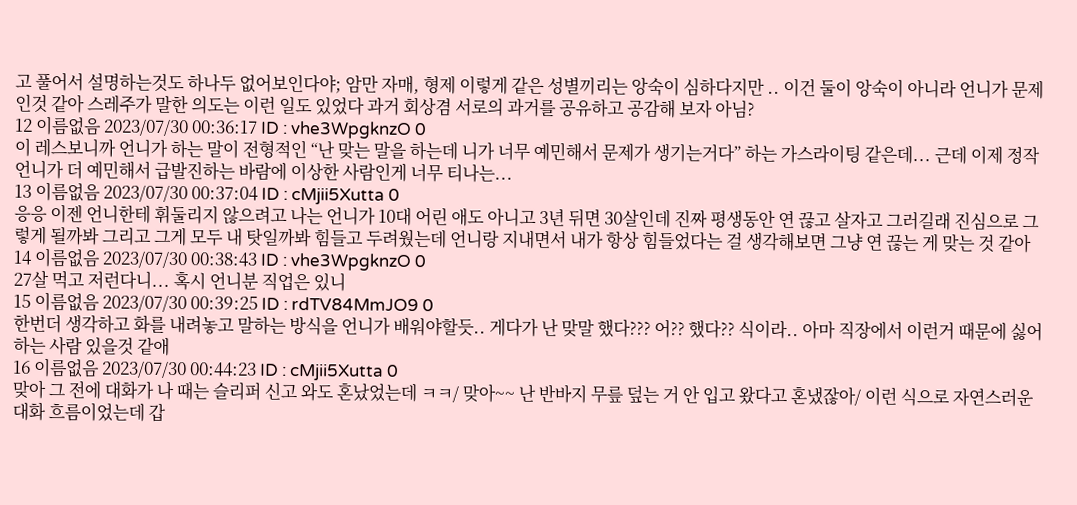고 풀어서 설명하는것도 하나두 없어보인다야; 암만 자매, 형제 이렇게 같은 성별끼리는 앙숙이 심하다지만 .. 이건 둘이 앙숙이 아니라 언니가 문제인것 같아 스레주가 말한 의도는 이런 일도 있었다 과거 회상겸 서로의 과거를 공유하고 공감해 보자 아님?
12 이름없음 2023/07/30 00:36:17 ID : vhe3WpgknzO 0
이 레스보니까 언니가 하는 말이 전형적인 “난 맞는 말을 하는데 니가 너무 예민해서 문제가 생기는거다” 하는 가스라이팅 같은데... 근데 이제 정작 언니가 더 예민해서 급발진하는 바람에 이상한 사람인게 너무 티나는...
13 이름없음 2023/07/30 00:37:04 ID : cMjii5Xutta 0
응응 이젠 언니한테 휘둘리지 않으려고 나는 언니가 10대 어린 애도 아니고 3년 뒤면 30살인데 진짜 평생동안 연 끊고 살자고 그러길래 진심으로 그렇게 될까봐 그리고 그게 모두 내 탓일까봐 힘들고 두려웠는데 언니랑 지내면서 내가 항상 힘들었다는 걸 생각해보면 그냥 연 끊는 게 맞는 것 같아
14 이름없음 2023/07/30 00:38:43 ID : vhe3WpgknzO 0
27살 먹고 저런다니... 혹시 언니분 직업은 있니
15 이름없음 2023/07/30 00:39:25 ID : rdTV84MmJO9 0
한번더 생각하고 화를 내려놓고 말하는 방식을 언니가 배워야할듯.. 게다가 난 맞말 했다??? 어?? 했다?? 식이라.. 아마 직장에서 이런거 때문에 싫어하는 사람 있을것 같애
16 이름없음 2023/07/30 00:44:23 ID : cMjii5Xutta 0
맞아 그 전에 대화가 나 때는 슬리퍼 신고 와도 혼났었는데 ㅋㅋ/ 맞아~~ 난 반바지 무릎 덮는 거 안 입고 왔다고 혼냈잖아/ 이런 식으로 자연스러운 대화 흐름이었는데 갑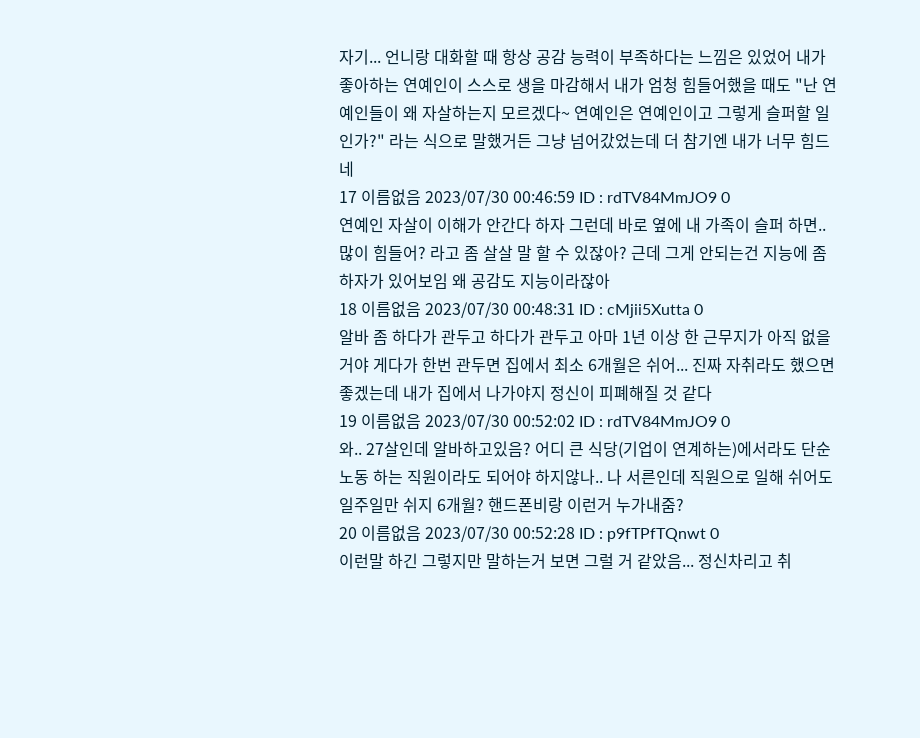자기... 언니랑 대화할 때 항상 공감 능력이 부족하다는 느낌은 있었어 내가 좋아하는 연예인이 스스로 생을 마감해서 내가 엄청 힘들어했을 때도 "난 연예인들이 왜 자살하는지 모르겠다~ 연예인은 연예인이고 그렇게 슬퍼할 일인가?" 라는 식으로 말했거든 그냥 넘어갔었는데 더 참기엔 내가 너무 힘드네
17 이름없음 2023/07/30 00:46:59 ID : rdTV84MmJO9 0
연예인 자살이 이해가 안간다 하자 그런데 바로 옆에 내 가족이 슬퍼 하면.. 많이 힘들어? 라고 좀 살살 말 할 수 있잖아? 근데 그게 안되는건 지능에 좀 하자가 있어보임 왜 공감도 지능이라잖아
18 이름없음 2023/07/30 00:48:31 ID : cMjii5Xutta 0
알바 좀 하다가 관두고 하다가 관두고 아마 1년 이상 한 근무지가 아직 없을거야 게다가 한번 관두면 집에서 최소 6개월은 쉬어... 진짜 자취라도 했으면 좋겠는데 내가 집에서 나가야지 정신이 피폐해질 것 같다
19 이름없음 2023/07/30 00:52:02 ID : rdTV84MmJO9 0
와.. 27살인데 알바하고있음? 어디 큰 식당(기업이 연계하는)에서라도 단순노동 하는 직원이라도 되어야 하지않나.. 나 서른인데 직원으로 일해 쉬어도 일주일만 쉬지 6개월? 핸드폰비랑 이런거 누가내줌?
20 이름없음 2023/07/30 00:52:28 ID : p9fTPfTQnwt 0
이런말 하긴 그렇지만 말하는거 보면 그럴 거 같았음... 정신차리고 취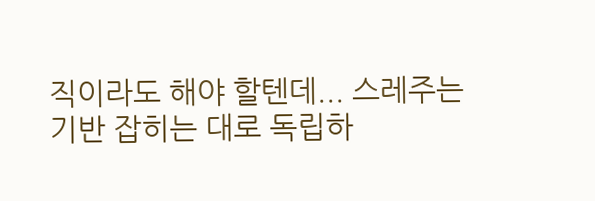직이라도 해야 할텐데... 스레주는 기반 잡히는 대로 독립하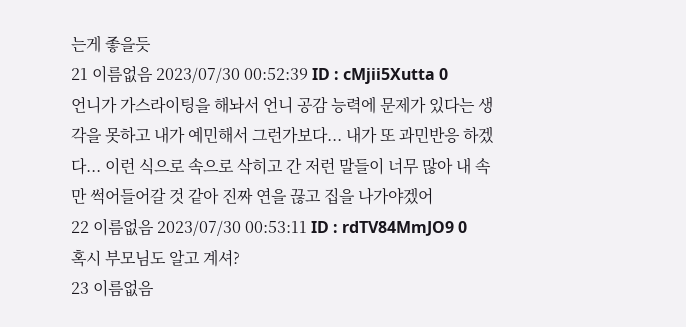는게 좋을듯
21 이름없음 2023/07/30 00:52:39 ID : cMjii5Xutta 0
언니가 가스라이팅을 해놔서 언니 공감 능력에 문제가 있다는 생각을 못하고 내가 예민해서 그런가보다... 내가 또 과민반응 하겠다... 이런 식으로 속으로 삭히고 간 저런 말들이 너무 많아 내 속만 썩어들어갈 것 같아 진짜 연을 끊고 집을 나가야겠어
22 이름없음 2023/07/30 00:53:11 ID : rdTV84MmJO9 0
혹시 부모님도 알고 계셔?
23 이름없음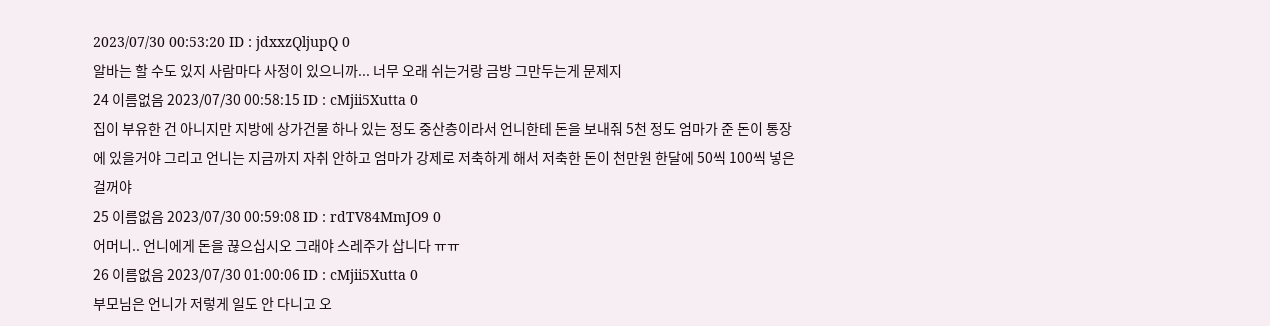2023/07/30 00:53:20 ID : jdxxzQljupQ 0
알바는 할 수도 있지 사람마다 사정이 있으니까... 너무 오래 쉬는거랑 금방 그만두는게 문제지
24 이름없음 2023/07/30 00:58:15 ID : cMjii5Xutta 0
집이 부유한 건 아니지만 지방에 상가건물 하나 있는 정도 중산층이라서 언니한테 돈을 보내줘 5천 정도 엄마가 준 돈이 통장에 있을거야 그리고 언니는 지금까지 자취 안하고 엄마가 강제로 저축하게 해서 저축한 돈이 천만원 한달에 50씩 100씩 넣은 걸꺼야
25 이름없음 2023/07/30 00:59:08 ID : rdTV84MmJO9 0
어머니.. 언니에게 돈을 끊으십시오 그래야 스레주가 삽니다 ㅠㅠ
26 이름없음 2023/07/30 01:00:06 ID : cMjii5Xutta 0
부모님은 언니가 저렇게 일도 안 다니고 오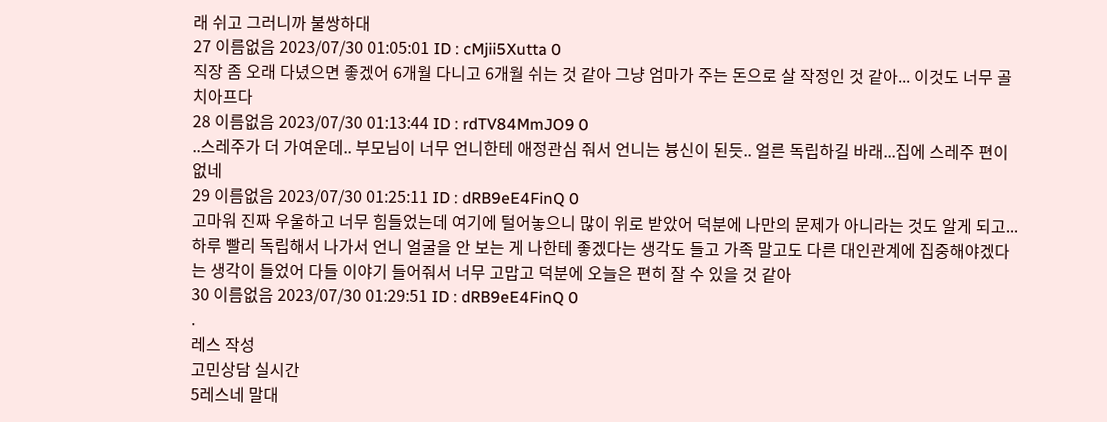래 쉬고 그러니까 불쌍하대
27 이름없음 2023/07/30 01:05:01 ID : cMjii5Xutta 0
직장 좀 오래 다녔으면 좋겠어 6개월 다니고 6개월 쉬는 것 같아 그냥 엄마가 주는 돈으로 살 작정인 것 같아... 이것도 너무 골치아프다
28 이름없음 2023/07/30 01:13:44 ID : rdTV84MmJO9 0
..스레주가 더 가여운데.. 부모님이 너무 언니한테 애정관심 줘서 언니는 븅신이 된듯.. 얼른 독립하길 바래...집에 스레주 편이 없네
29 이름없음 2023/07/30 01:25:11 ID : dRB9eE4FinQ 0
고마워 진짜 우울하고 너무 힘들었는데 여기에 털어놓으니 많이 위로 받았어 덕분에 나만의 문제가 아니라는 것도 알게 되고... 하루 빨리 독립해서 나가서 언니 얼굴을 안 보는 게 나한테 좋겠다는 생각도 들고 가족 말고도 다른 대인관계에 집중해야겠다는 생각이 들었어 다들 이야기 들어줘서 너무 고맙고 덕분에 오늘은 편히 잘 수 있을 것 같아
30 이름없음 2023/07/30 01:29:51 ID : dRB9eE4FinQ 0
.
레스 작성
고민상담 실시간
5레스네 말대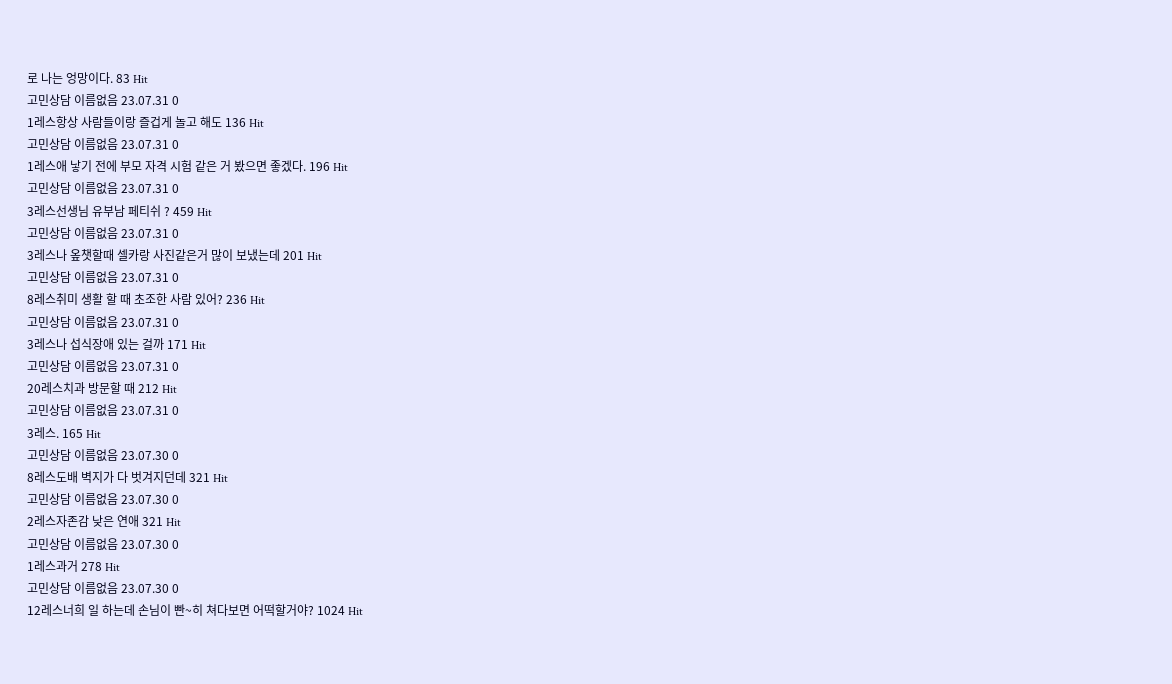로 나는 엉망이다. 83 Hit
고민상담 이름없음 23.07.31 0
1레스항상 사람들이랑 즐겁게 놀고 해도 136 Hit
고민상담 이름없음 23.07.31 0
1레스애 낳기 전에 부모 자격 시험 같은 거 봤으면 좋겠다. 196 Hit
고민상담 이름없음 23.07.31 0
3레스선생님 유부남 페티쉬 ? 459 Hit
고민상담 이름없음 23.07.31 0
3레스나 옾챗할때 셀카랑 사진같은거 많이 보냈는데 201 Hit
고민상담 이름없음 23.07.31 0
8레스취미 생활 할 때 초조한 사람 있어? 236 Hit
고민상담 이름없음 23.07.31 0
3레스나 섭식장애 있는 걸까 171 Hit
고민상담 이름없음 23.07.31 0
20레스치과 방문할 때 212 Hit
고민상담 이름없음 23.07.31 0
3레스. 165 Hit
고민상담 이름없음 23.07.30 0
8레스도배 벽지가 다 벗겨지던데 321 Hit
고민상담 이름없음 23.07.30 0
2레스자존감 낮은 연애 321 Hit
고민상담 이름없음 23.07.30 0
1레스과거 278 Hit
고민상담 이름없음 23.07.30 0
12레스너희 일 하는데 손님이 빤~히 쳐다보면 어떡할거야? 1024 Hit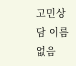고민상담 이름없음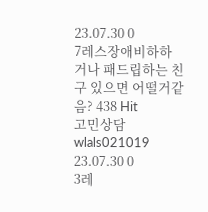23.07.30 0
7레스장애비하하거나 패드립하는 친구 있으면 어떨거같음? 438 Hit
고민상담 wlals021019 23.07.30 0
3레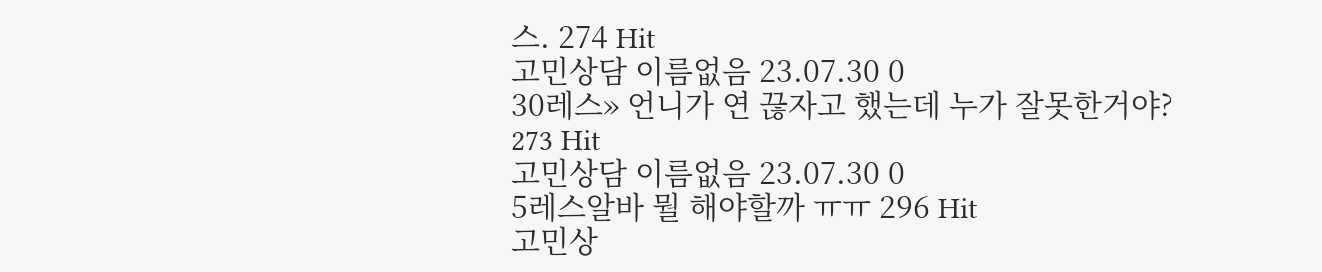스. 274 Hit
고민상담 이름없음 23.07.30 0
30레스» 언니가 연 끊자고 했는데 누가 잘못한거야? 273 Hit
고민상담 이름없음 23.07.30 0
5레스알바 뭘 해야할까 ㅠㅠ 296 Hit
고민상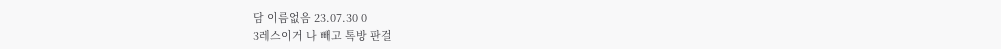담 이름없음 23.07.30 0
3레스이거 나 빼고 톡방 판걸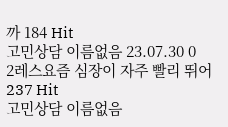까 184 Hit
고민상담 이름없음 23.07.30 0
2레스요즘 심장이 자주 빨리 뛰어 237 Hit
고민상담 이름없음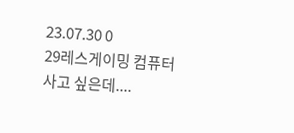23.07.30 0
29레스게이밍 컴퓨터 사고 싶은데....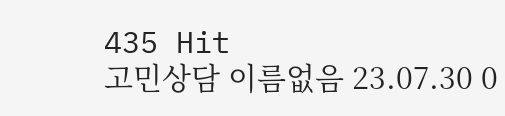435 Hit
고민상담 이름없음 23.07.30 0